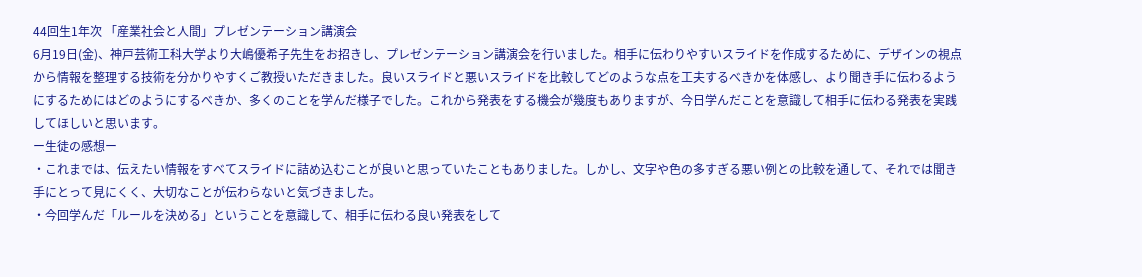44回生1年次 「産業社会と人間」プレゼンテーション講演会
6月19日(金)、神戸芸術工科大学より大嶋優希子先生をお招きし、プレゼンテーション講演会を行いました。相手に伝わりやすいスライドを作成するために、デザインの視点から情報を整理する技術を分かりやすくご教授いただきました。良いスライドと悪いスライドを比較してどのような点を工夫するべきかを体感し、より聞き手に伝わるようにするためにはどのようにするべきか、多くのことを学んだ様子でした。これから発表をする機会が幾度もありますが、今日学んだことを意識して相手に伝わる発表を実践してほしいと思います。
ー生徒の感想ー
・これまでは、伝えたい情報をすべてスライドに詰め込むことが良いと思っていたこともありました。しかし、文字や色の多すぎる悪い例との比較を通して、それでは聞き手にとって見にくく、大切なことが伝わらないと気づきました。
・今回学んだ「ルールを決める」ということを意識して、相手に伝わる良い発表をして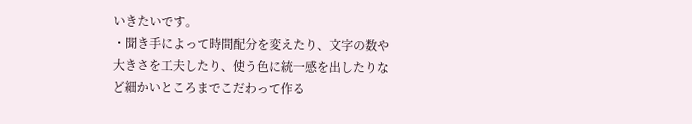いきたいです。
・聞き手によって時間配分を変えたり、文字の数や大きさを工夫したり、使う色に統一感を出したりなど細かいところまでこだわって作る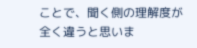ことで、聞く側の理解度が全く違うと思いま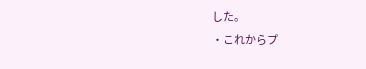した。
・これからプ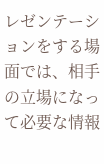レゼンテーションをする場面では、相手の立場になって必要な情報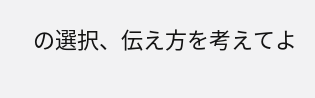の選択、伝え方を考えてよ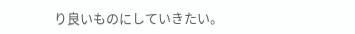り良いものにしていきたい。